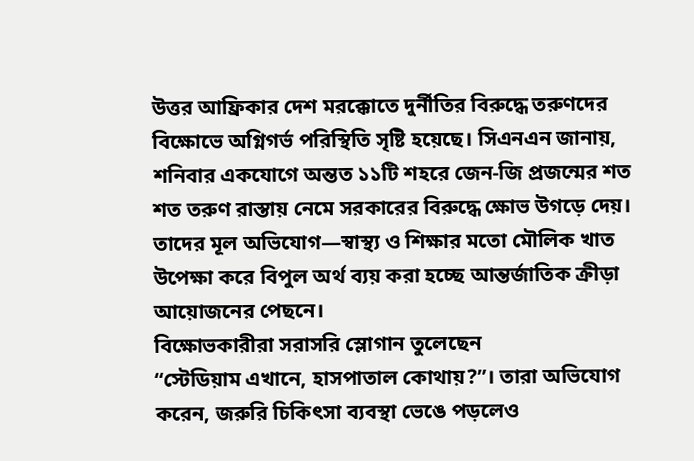উত্তর আফ্রিকার দেশ মরক্কোতে দুর্নীতির বিরুদ্ধে তরুণদের বিক্ষোভে অগ্নিগর্ভ পরিস্থিতি সৃষ্টি হয়েছে। সিএনএন জানায়, শনিবার একযোগে অন্তত ১১টি শহরে জেন-জি প্রজন্মের শত শত তরুণ রাস্তায় নেমে সরকারের বিরুদ্ধে ক্ষোভ উগড়ে দেয়। তাদের মূল অভিযোগ—স্বাস্থ্য ও শিক্ষার মতো মৌলিক খাত উপেক্ষা করে বিপুল অর্থ ব্যয় করা হচ্ছে আন্তর্জাতিক ক্রীড়া আয়োজনের পেছনে।
বিক্ষোভকারীরা সরাসরি স্লোগান তুলেছেন
“স্টেডিয়াম এখানে, হাসপাতাল কোথায়?”। তারা অভিযোগ করেন, জরুরি চিকিৎসা ব্যবস্থা ভেঙে পড়লেও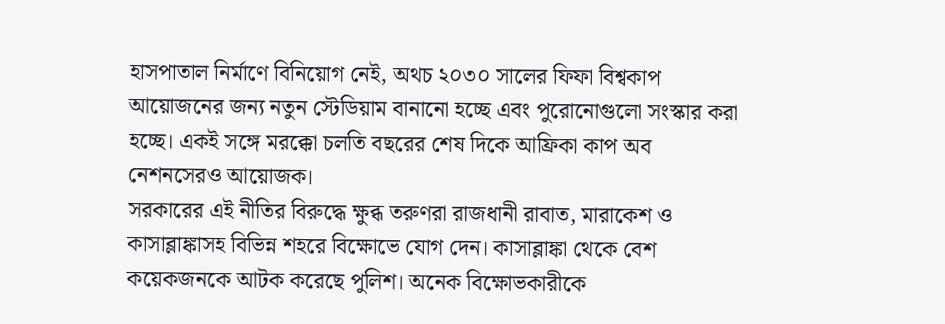হাসপাতাল নির্মাণে বিনিয়োগ নেই, অথচ ২০৩০ সালের ফিফা বিশ্বকাপ আয়োজনের জন্য নতুন স্টেডিয়াম বানানো হচ্ছে এবং পুরোনোগুলো সংস্কার করা হচ্ছে। একই সঙ্গে মরক্কো চলতি বছরের শেষ দিকে আফ্রিকা কাপ অব নেশনসেরও আয়োজক।
সরকারের এই নীতির বিরুদ্ধে ক্ষুব্ধ তরুণরা রাজধানী রাবাত, মারাকেশ ও কাসাব্লাঙ্কাসহ বিভিন্ন শহরে বিক্ষোভে যোগ দেন। কাসাব্লাঙ্কা থেকে বেশ কয়েকজনকে আটক করেছে পুলিশ। অনেক বিক্ষোভকারীকে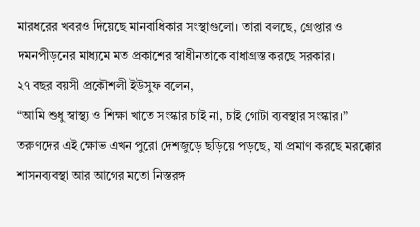মারধরের খবরও দিয়েছে মানবাধিকার সংস্থাগুলো। তারা বলছে, গ্রেপ্তার ও দমনপীড়নের মাধ্যমে মত প্রকাশের স্বাধীনতাকে বাধাগ্রস্ত করছে সরকার।
২৭ বছর বয়সী প্রকৌশলী ইউসুফ বলেন,
“আমি শুধু স্বাস্থ্য ও শিক্ষা খাতে সংস্কার চাই না, চাই গোটা ব্যবস্থার সংস্কার।” তরুণদের এই ক্ষোভ এখন পুরো দেশজুড়ে ছড়িয়ে পড়ছে, যা প্রমাণ করছে মরক্কোর শাসনব্যবস্থা আর আগের মতো নিস্তরঙ্গ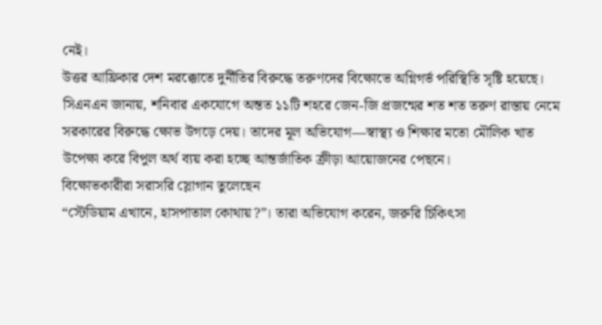নেই।
উত্তর আফ্রিকার দেশ মরক্কোতে দুর্নীতির বিরুদ্ধে তরুণদের বিক্ষোভে অগ্নিগর্ভ পরিস্থিতি সৃষ্টি হয়েছে। সিএনএন জানায়, শনিবার একযোগে অন্তত ১১টি শহরে জেন-জি প্রজন্মের শত শত তরুণ রাস্তায় নেমে সরকারের বিরুদ্ধে ক্ষোভ উগড়ে দেয়। তাদের মূল অভিযোগ—স্বাস্থ্য ও শিক্ষার মতো মৌলিক খাত উপেক্ষা করে বিপুল অর্থ ব্যয় করা হচ্ছে আন্তর্জাতিক ক্রীড়া আয়োজনের পেছনে।
বিক্ষোভকারীরা সরাসরি স্লোগান তুলেছেন
“স্টেডিয়াম এখানে, হাসপাতাল কোথায়?”। তারা অভিযোগ করেন, জরুরি চিকিৎসা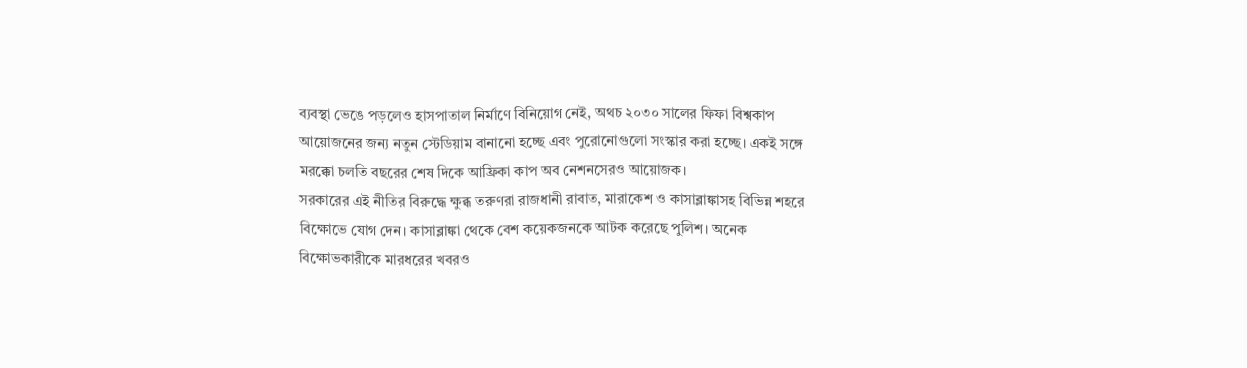ব্যবস্থা ভেঙে পড়লেও হাসপাতাল নির্মাণে বিনিয়োগ নেই, অথচ ২০৩০ সালের ফিফা বিশ্বকাপ আয়োজনের জন্য নতুন স্টেডিয়াম বানানো হচ্ছে এবং পুরোনোগুলো সংস্কার করা হচ্ছে। একই সঙ্গে মরক্কো চলতি বছরের শেষ দিকে আফ্রিকা কাপ অব নেশনসেরও আয়োজক।
সরকারের এই নীতির বিরুদ্ধে ক্ষুব্ধ তরুণরা রাজধানী রাবাত, মারাকেশ ও কাসাব্লাঙ্কাসহ বিভিন্ন শহরে বিক্ষোভে যোগ দেন। কাসাব্লাঙ্কা থেকে বেশ কয়েকজনকে আটক করেছে পুলিশ। অনেক বিক্ষোভকারীকে মারধরের খবরও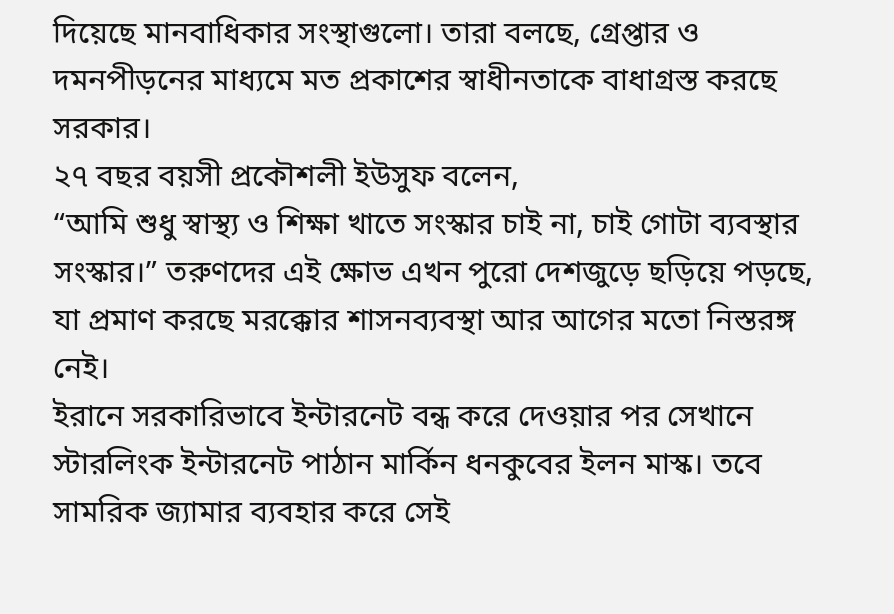দিয়েছে মানবাধিকার সংস্থাগুলো। তারা বলছে, গ্রেপ্তার ও দমনপীড়নের মাধ্যমে মত প্রকাশের স্বাধীনতাকে বাধাগ্রস্ত করছে সরকার।
২৭ বছর বয়সী প্রকৌশলী ইউসুফ বলেন,
“আমি শুধু স্বাস্থ্য ও শিক্ষা খাতে সংস্কার চাই না, চাই গোটা ব্যবস্থার সংস্কার।” তরুণদের এই ক্ষোভ এখন পুরো দেশজুড়ে ছড়িয়ে পড়ছে, যা প্রমাণ করছে মরক্কোর শাসনব্যবস্থা আর আগের মতো নিস্তরঙ্গ নেই।
ইরানে সরকারিভাবে ইন্টারনেট বন্ধ করে দেওয়ার পর সেখানে স্টারলিংক ইন্টারনেট পাঠান মার্কিন ধনকুবের ইলন মাস্ক। তবে সামরিক জ্যামার ব্যবহার করে সেই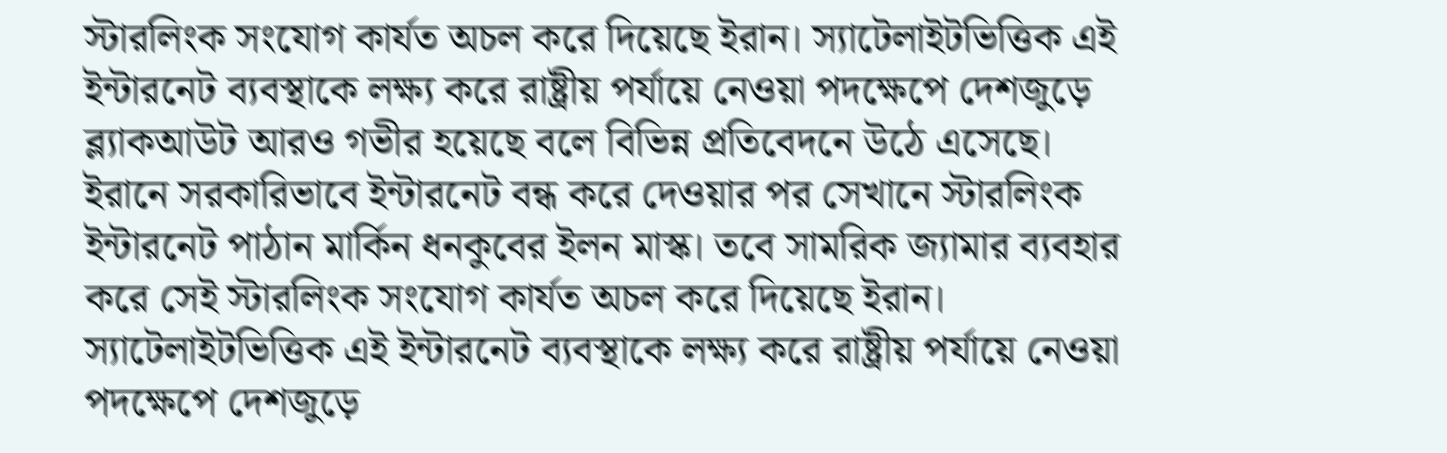স্টারলিংক সংযোগ কার্যত অচল করে দিয়েছে ইরান। স্যাটেলাইটভিত্তিক এই ইন্টারনেট ব্যবস্থাকে লক্ষ্য করে রাষ্ট্রীয় পর্যায়ে নেওয়া পদক্ষেপে দেশজুড়ে ব্ল্যাকআউট আরও গভীর হয়েছে বলে বিভিন্ন প্রতিবেদনে উঠে এসেছে।
ইরানে সরকারিভাবে ইন্টারনেট বন্ধ করে দেওয়ার পর সেখানে স্টারলিংক ইন্টারনেট পাঠান মার্কিন ধনকুবের ইলন মাস্ক। তবে সামরিক জ্যামার ব্যবহার করে সেই স্টারলিংক সংযোগ কার্যত অচল করে দিয়েছে ইরান। স্যাটেলাইটভিত্তিক এই ইন্টারনেট ব্যবস্থাকে লক্ষ্য করে রাষ্ট্রীয় পর্যায়ে নেওয়া পদক্ষেপে দেশজুড়ে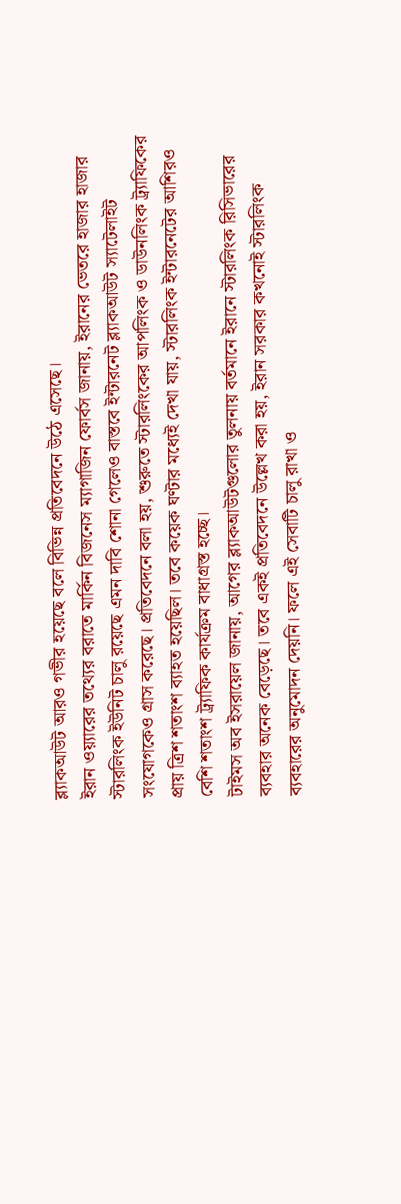ব্ল্যাকআউট আরও গভীর হয়েছে বলে বিভিন্ন প্রতিবেদনে উঠে এসেছে।
ইরান ওয়্যারের তথ্যের বরাতে মার্কিন বিজনেস ম্যাগাজিন ফোর্বস জানায়, ইরানের ভেতরে হাজার হাজার স্টারলিংক ইউনিট চালু রয়েছে এমন দাবি শোনা গেলেও বাস্তবে ইন্টারনেট ব্ল্যাকআউট স্যাটেলাইট সংযোগকেও গ্রাস করেছে। প্রতিবেদনে বলা হয়, শুরুতে স্টারলিংকের আপলিংক ও ডাউনলিংক ট্র্যাফিকের প্রায় ত্রিশ শতাংশ ব্যাহত হয়েছিল। তবে কয়েক ঘণ্টার মধ্যেই দেখা যায়, স্টারলিংক ইন্টারনেটের আশিরও বেশি শতাংশ ট্র্যাফিক কার্যক্রম বাধাগ্রস্ত হচ্ছে।
টাইমস অব ইসরায়েল জানায়, আগের ব্ল্যাকআউটগুলোর তুলনায় বর্তমানে ইরানে স্টারলিংক রিসিভারের ব্যবহার অনেক বেড়েছে। তবে একই প্রতিবেদনে উল্লেখ করা হয়, ইরান সরকার কখনোই স্টারলিংক ব্যবহারের অনুমোদন দেয়নি। ফলে এই সেবাটি চালু রাখা ও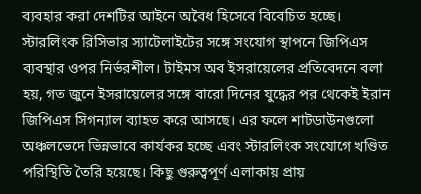ব্যবহার করা দেশটির আইনে অবৈধ হিসেবে বিবেচিত হচ্ছে।
স্টারলিংক রিসিভার স্যাটেলাইটের সঙ্গে সংযোগ স্থাপনে জিপিএস ব্যবস্থার ওপর নির্ভরশীল। টাইমস অব ইসরায়েলের প্রতিবেদনে বলা হয়, গত জুনে ইসরায়েলের সঙ্গে বারো দিনের যুদ্ধের পর থেকেই ইরান জিপিএস সিগন্যাল ব্যাহত করে আসছে। এর ফলে শাটডাউনগুলো অঞ্চলভেদে ভিন্নভাবে কার্যকর হচ্ছে এবং স্টারলিংক সংযোগে খণ্ডিত পরিস্থিতি তৈরি হয়েছে। কিছু গুরুত্বপূর্ণ এলাকায় প্রায়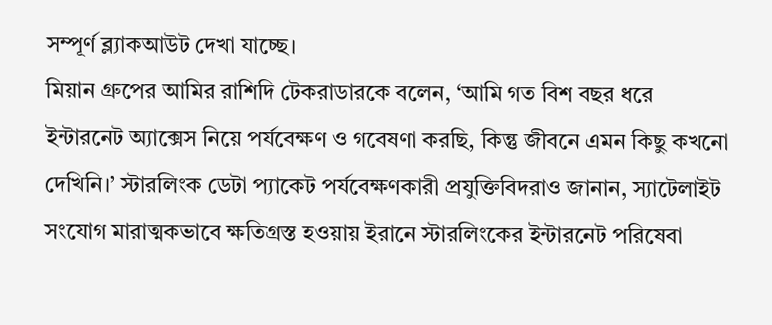সম্পূর্ণ ব্ল্যাকআউট দেখা যাচ্ছে।
মিয়ান গ্রুপের আমির রাশিদি টেকরাডারকে বলেন, ‘আমি গত বিশ বছর ধরে ইন্টারনেট অ্যাক্সেস নিয়ে পর্যবেক্ষণ ও গবেষণা করছি, কিন্তু জীবনে এমন কিছু কখনো দেখিনি।’ স্টারলিংক ডেটা প্যাকেট পর্যবেক্ষণকারী প্রযুক্তিবিদরাও জানান, স্যাটেলাইট সংযোগ মারাত্মকভাবে ক্ষতিগ্রস্ত হওয়ায় ইরানে স্টারলিংকের ইন্টারনেট পরিষেবা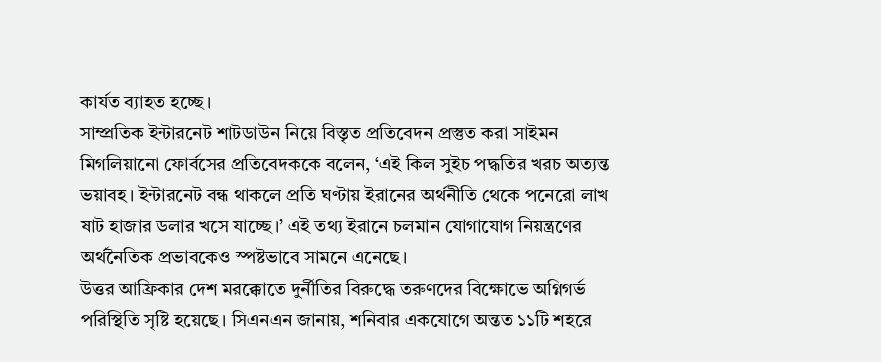কার্যত ব্যাহত হচ্ছে।
সাম্প্রতিক ইন্টারনেট শাটডাউন নিয়ে বিস্তৃত প্রতিবেদন প্রস্তুত করা সাইমন মিগলিয়ানো ফোর্বসের প্রতিবেদককে বলেন, ‘এই কিল সুইচ পদ্ধতির খরচ অত্যন্ত ভয়াবহ। ইন্টারনেট বন্ধ থাকলে প্রতি ঘণ্টায় ইরানের অর্থনীতি থেকে পনেরো লাখ ষাট হাজার ডলার খসে যাচ্ছে।’ এই তথ্য ইরানে চলমান যোগাযোগ নিয়ন্ত্রণের অর্থনৈতিক প্রভাবকেও স্পষ্টভাবে সামনে এনেছে।
উত্তর আফ্রিকার দেশ মরক্কোতে দুর্নীতির বিরুদ্ধে তরুণদের বিক্ষোভে অগ্নিগর্ভ পরিস্থিতি সৃষ্টি হয়েছে। সিএনএন জানায়, শনিবার একযোগে অন্তত ১১টি শহরে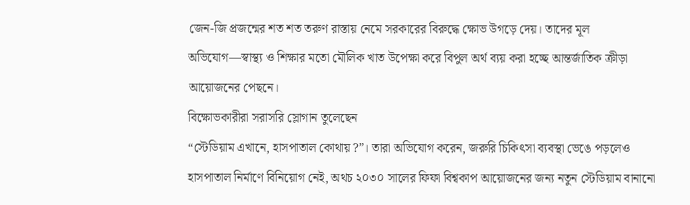জেন-জি প্রজন্মের শত শত তরুণ রাস্তায় নেমে সরকারের বিরুদ্ধে ক্ষোভ উগড়ে দেয়। তাদের মূল অভিযোগ—স্বাস্থ্য ও শিক্ষার মতো মৌলিক খাত উপেক্ষা করে বিপুল অর্থ ব্যয় করা হচ্ছে আন্তর্জাতিক ক্রীড়া আয়োজনের পেছনে।
বিক্ষোভকারীরা সরাসরি স্লোগান তুলেছেন
“স্টেডিয়াম এখানে, হাসপাতাল কোথায়?”। তারা অভিযোগ করেন, জরুরি চিকিৎসা ব্যবস্থা ভেঙে পড়লেও হাসপাতাল নির্মাণে বিনিয়োগ নেই, অথচ ২০৩০ সালের ফিফা বিশ্বকাপ আয়োজনের জন্য নতুন স্টেডিয়াম বানানো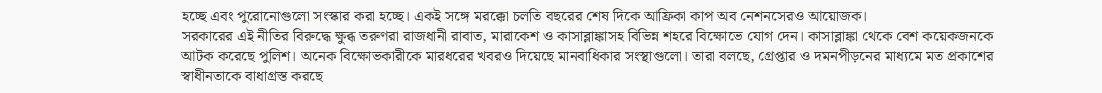হচ্ছে এবং পুরোনোগুলো সংস্কার করা হচ্ছে। একই সঙ্গে মরক্কো চলতি বছরের শেষ দিকে আফ্রিকা কাপ অব নেশনসেরও আয়োজক।
সরকারের এই নীতির বিরুদ্ধে ক্ষুব্ধ তরুণরা রাজধানী রাবাত, মারাকেশ ও কাসাব্লাঙ্কাসহ বিভিন্ন শহরে বিক্ষোভে যোগ দেন। কাসাব্লাঙ্কা থেকে বেশ কয়েকজনকে আটক করেছে পুলিশ। অনেক বিক্ষোভকারীকে মারধরের খবরও দিয়েছে মানবাধিকার সংস্থাগুলো। তারা বলছে, গ্রেপ্তার ও দমনপীড়নের মাধ্যমে মত প্রকাশের স্বাধীনতাকে বাধাগ্রস্ত করছে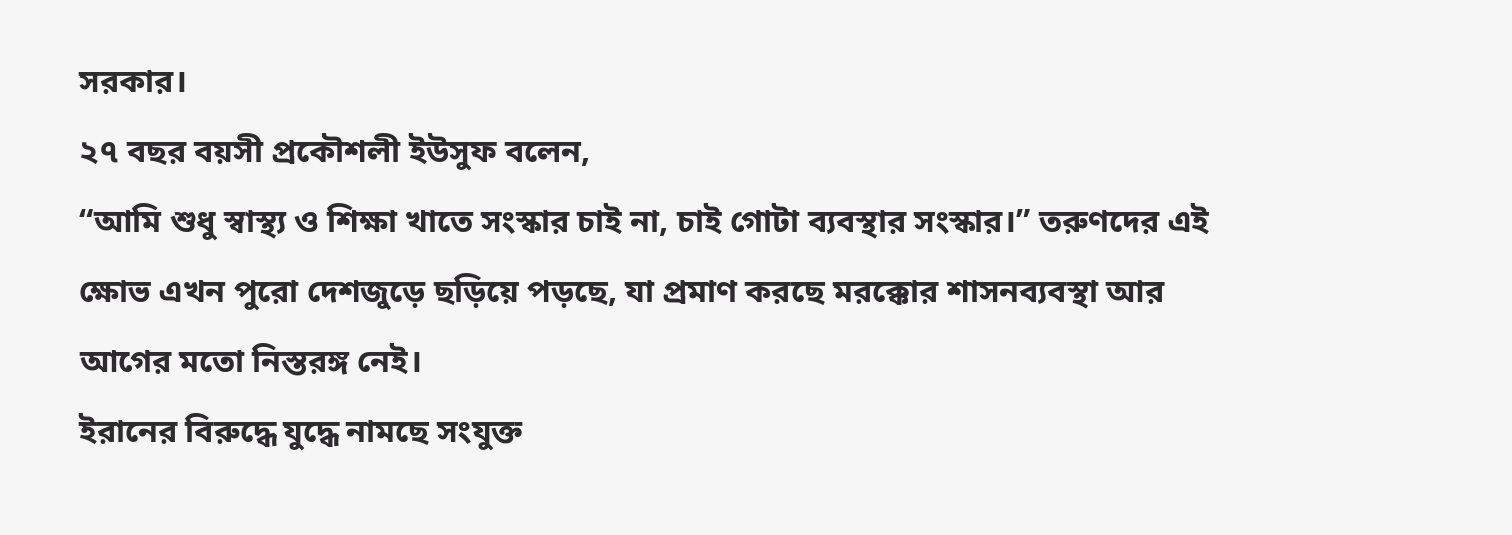সরকার।
২৭ বছর বয়সী প্রকৌশলী ইউসুফ বলেন,
“আমি শুধু স্বাস্থ্য ও শিক্ষা খাতে সংস্কার চাই না, চাই গোটা ব্যবস্থার সংস্কার।” তরুণদের এই ক্ষোভ এখন পুরো দেশজুড়ে ছড়িয়ে পড়ছে, যা প্রমাণ করছে মরক্কোর শাসনব্যবস্থা আর আগের মতো নিস্তরঙ্গ নেই।
ইরানের বিরুদ্ধে যুদ্ধে নামছে সংযুক্ত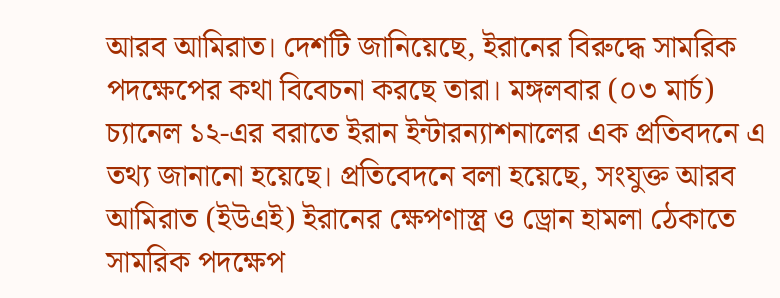আরব আমিরাত। দেশটি জানিয়েছে, ইরানের বিরুদ্ধে সামরিক পদক্ষেপের কথা বিবেচনা করছে তারা। মঙ্গলবার (০৩ মার্চ) চ্যানেল ১২-এর বরাতে ইরান ইন্টারন্যাশনালের এক প্রতিবদনে এ তথ্য জানানো হয়েছে। প্রতিবেদনে বলা হয়েছে, সংযুক্ত আরব আমিরাত (ইউএই) ইরানের ক্ষেপণাস্ত্র ও ড্রোন হামলা ঠেকাতে সামরিক পদক্ষেপ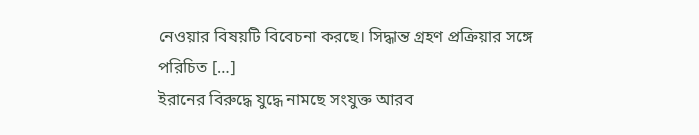নেওয়ার বিষয়টি বিবেচনা করছে। সিদ্ধান্ত গ্রহণ প্রক্রিয়ার সঙ্গে পরিচিত […]
ইরানের বিরুদ্ধে যুদ্ধে নামছে সংযুক্ত আরব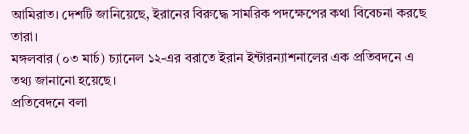আমিরাত। দেশটি জানিয়েছে, ইরানের বিরুদ্ধে সামরিক পদক্ষেপের কথা বিবেচনা করছে তারা।
মঙ্গলবার (০৩ মার্চ) চ্যানেল ১২-এর বরাতে ইরান ইন্টারন্যাশনালের এক প্রতিবদনে এ তথ্য জানানো হয়েছে।
প্রতিবেদনে বলা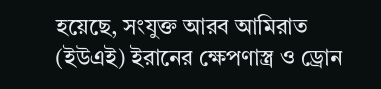হয়েছে, সংযুক্ত আরব আমিরাত (ইউএই) ইরানের ক্ষেপণাস্ত্র ও ড্রোন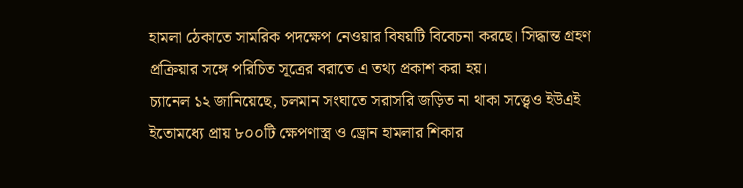হামলা ঠেকাতে সামরিক পদক্ষেপ নেওয়ার বিষয়টি বিবেচনা করছে। সিদ্ধান্ত গ্রহণ প্রক্রিয়ার সঙ্গে পরিচিত সূত্রের বরাতে এ তথ্য প্রকাশ করা হয়।
চ্যানেল ১২ জানিয়েছে, চলমান সংঘাতে সরাসরি জড়িত না থাকা সত্ত্বেও ইউএই ইতোমধ্যে প্রায় ৮০০টি ক্ষেপণাস্ত্র ও ড্রোন হামলার শিকার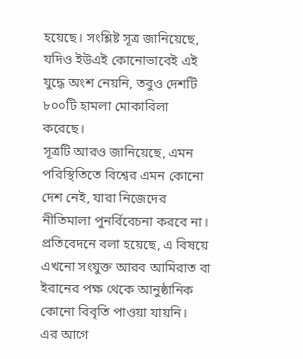হয়েছে। সংশ্লিষ্ট সূত্র জানিয়েছে, যদিও ইউএই কোনোভাবেই এই যুদ্ধে অংশ নেয়নি, তবুও দেশটি ৮০০টি হামলা মোকাবিলা করেছে।
সূত্রটি আরও জানিয়েছে, এমন পরিস্থিতিতে বিশ্বের এমন কোনো দেশ নেই, যারা নিজেদের নীতিমালা পুনর্বিবেচনা করবে না। প্রতিবেদনে বলা হয়েছে, এ বিষয়ে এখনো সংযুক্ত আরব আমিরাত বা ইরানের পক্ষ থেকে আনুষ্ঠানিক কোনো বিবৃতি পাওয়া যায়নি।
এর আগে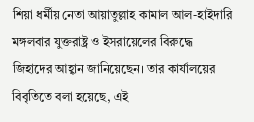শিয়া ধর্মীয় নেতা আয়াতুল্লাহ কামাল আল-হাইদারি মঙ্গলবার যুক্তরাষ্ট্র ও ইসরায়েলের বিরুদ্ধে জিহাদের আহ্বান জানিয়েছেন। তার কার্যালয়ের বিবৃতিতে বলা হয়েছে, এই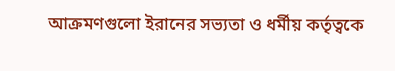আক্রমণগুলো ইরানের সভ্যতা ও ধর্মীয় কর্তৃত্বকে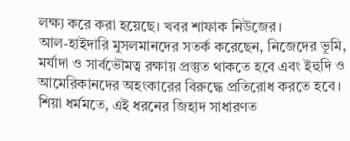লক্ষ্য করে করা হয়েছে। খবর শাফাক নিউজের।
আল-হাইদারি মুসলমানদের সতর্ক করেছেন, নিজেদের ভূমি, মর্যাদা ও সার্বভৌমত্ব রক্ষায় প্রস্তুত থাকতে হবে এবং ইহুদি ও আমেরিকানদের অহংকারের বিরুদ্ধে প্রতিরোধ করতে হবে।
শিয়া ধর্মমতে, এই ধরনের জিহাদ সাধারণত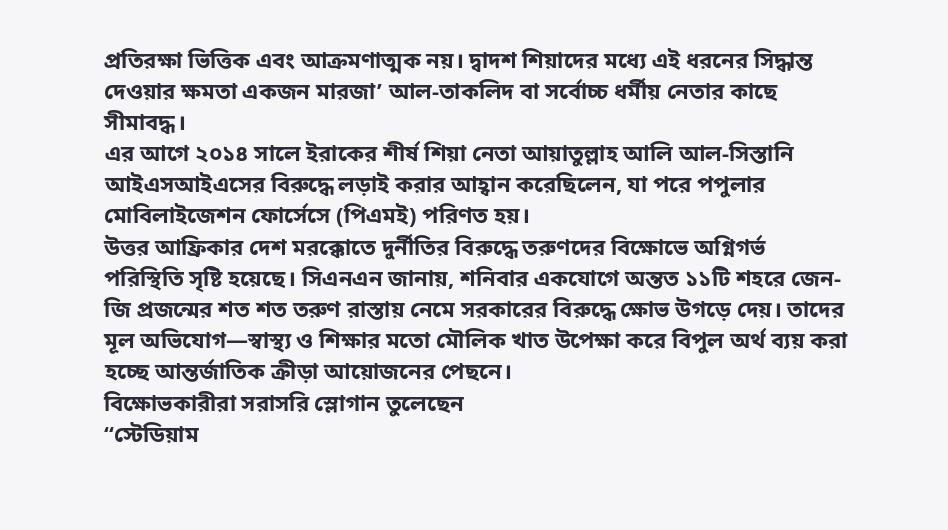প্রতিরক্ষা ভিত্তিক এবং আক্রমণাত্মক নয়। দ্বাদশ শিয়াদের মধ্যে এই ধরনের সিদ্ধান্ত দেওয়ার ক্ষমতা একজন মারজা’ আল-তাকলিদ বা সর্বোচ্চ ধর্মীয় নেতার কাছে সীমাবদ্ধ।
এর আগে ২০১৪ সালে ইরাকের শীর্ষ শিয়া নেতা আয়াতুল্লাহ আলি আল-সিস্তানি আইএসআইএসের বিরুদ্ধে লড়াই করার আহ্বান করেছিলেন, যা পরে পপুলার মোবিলাইজেশন ফোর্সেসে (পিএমই) পরিণত হয়।
উত্তর আফ্রিকার দেশ মরক্কোতে দুর্নীতির বিরুদ্ধে তরুণদের বিক্ষোভে অগ্নিগর্ভ পরিস্থিতি সৃষ্টি হয়েছে। সিএনএন জানায়, শনিবার একযোগে অন্তত ১১টি শহরে জেন-জি প্রজন্মের শত শত তরুণ রাস্তায় নেমে সরকারের বিরুদ্ধে ক্ষোভ উগড়ে দেয়। তাদের মূল অভিযোগ—স্বাস্থ্য ও শিক্ষার মতো মৌলিক খাত উপেক্ষা করে বিপুল অর্থ ব্যয় করা হচ্ছে আন্তর্জাতিক ক্রীড়া আয়োজনের পেছনে।
বিক্ষোভকারীরা সরাসরি স্লোগান তুলেছেন
“স্টেডিয়াম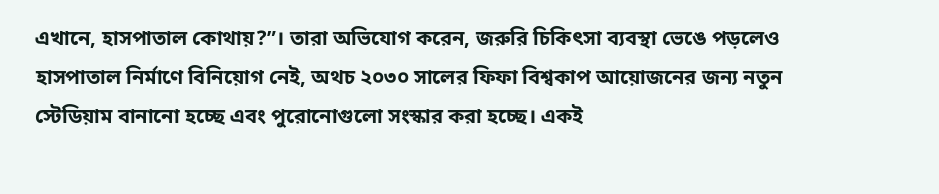এখানে, হাসপাতাল কোথায়?”। তারা অভিযোগ করেন, জরুরি চিকিৎসা ব্যবস্থা ভেঙে পড়লেও হাসপাতাল নির্মাণে বিনিয়োগ নেই, অথচ ২০৩০ সালের ফিফা বিশ্বকাপ আয়োজনের জন্য নতুন স্টেডিয়াম বানানো হচ্ছে এবং পুরোনোগুলো সংস্কার করা হচ্ছে। একই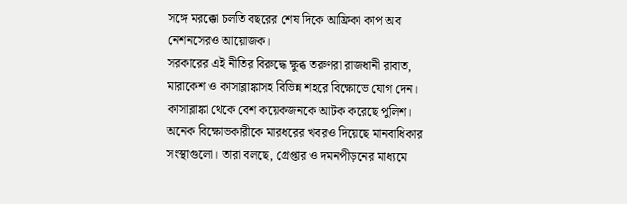সঙ্গে মরক্কো চলতি বছরের শেষ দিকে আফ্রিকা কাপ অব নেশনসেরও আয়োজক।
সরকারের এই নীতির বিরুদ্ধে ক্ষুব্ধ তরুণরা রাজধানী রাবাত, মারাকেশ ও কাসাব্লাঙ্কাসহ বিভিন্ন শহরে বিক্ষোভে যোগ দেন। কাসাব্লাঙ্কা থেকে বেশ কয়েকজনকে আটক করেছে পুলিশ। অনেক বিক্ষোভকারীকে মারধরের খবরও দিয়েছে মানবাধিকার সংস্থাগুলো। তারা বলছে, গ্রেপ্তার ও দমনপীড়নের মাধ্যমে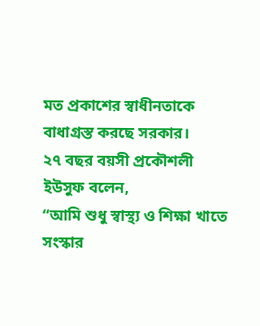মত প্রকাশের স্বাধীনতাকে বাধাগ্রস্ত করছে সরকার।
২৭ বছর বয়সী প্রকৌশলী ইউসুফ বলেন,
“আমি শুধু স্বাস্থ্য ও শিক্ষা খাতে সংস্কার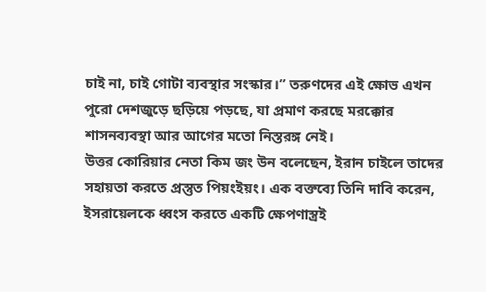চাই না, চাই গোটা ব্যবস্থার সংস্কার।” তরুণদের এই ক্ষোভ এখন পুরো দেশজুড়ে ছড়িয়ে পড়ছে, যা প্রমাণ করছে মরক্কোর শাসনব্যবস্থা আর আগের মতো নিস্তরঙ্গ নেই।
উত্তর কোরিয়ার নেতা কিম জং উন বলেছেন, ইরান চাইলে তাদের সহায়তা করতে প্রস্তুত পিয়ংইয়ং। এক বক্তব্যে তিনি দাবি করেন, ইসরায়েলকে ধ্বংস করতে একটি ক্ষেপণাস্ত্রই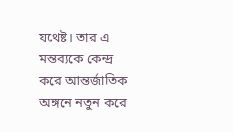যথেষ্ট। তার এ মন্তব্যকে কেন্দ্র করে আন্তর্জাতিক অঙ্গনে নতুন করে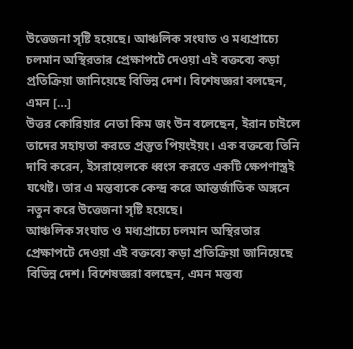উত্তেজনা সৃষ্টি হয়েছে। আঞ্চলিক সংঘাত ও মধ্যপ্রাচ্যে চলমান অস্থিরতার প্রেক্ষাপটে দেওয়া এই বক্তব্যে কড়া প্রতিক্রিয়া জানিয়েছে বিভিন্ন দেশ। বিশেষজ্ঞরা বলছেন, এমন […]
উত্তর কোরিয়ার নেতা কিম জং উন বলেছেন, ইরান চাইলে তাদের সহায়তা করতে প্রস্তুত পিয়ংইয়ং। এক বক্তব্যে তিনি দাবি করেন, ইসরায়েলকে ধ্বংস করতে একটি ক্ষেপণাস্ত্রই যথেষ্ট। তার এ মন্তব্যকে কেন্দ্র করে আন্তর্জাতিক অঙ্গনে নতুন করে উত্তেজনা সৃষ্টি হয়েছে।
আঞ্চলিক সংঘাত ও মধ্যপ্রাচ্যে চলমান অস্থিরতার প্রেক্ষাপটে দেওয়া এই বক্তব্যে কড়া প্রতিক্রিয়া জানিয়েছে বিভিন্ন দেশ। বিশেষজ্ঞরা বলছেন, এমন মন্তব্য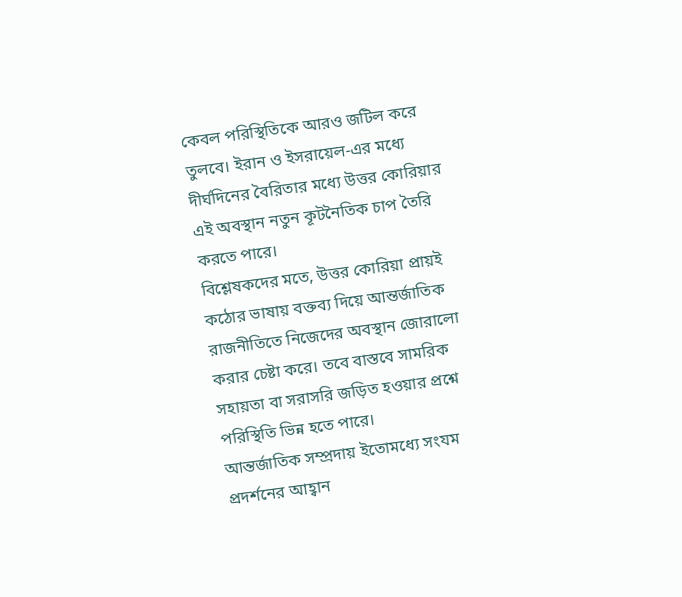কেবল পরিস্থিতিকে আরও জটিল করে তুলবে। ইরান ও ইসরায়েল-এর মধ্যে দীর্ঘদিনের বৈরিতার মধ্যে উত্তর কোরিয়ার এই অবস্থান নতুন কূটনৈতিক চাপ তৈরি করতে পারে।
বিশ্লেষকদের মতে, উত্তর কোরিয়া প্রায়ই কঠোর ভাষায় বক্তব্য দিয়ে আন্তর্জাতিক রাজনীতিতে নিজেদের অবস্থান জোরালো করার চেষ্টা করে। তবে বাস্তবে সামরিক সহায়তা বা সরাসরি জড়িত হওয়ার প্রশ্নে পরিস্থিতি ভিন্ন হতে পারে।
আন্তর্জাতিক সম্প্রদায় ইতোমধ্যে সংযম প্রদর্শনের আহ্বান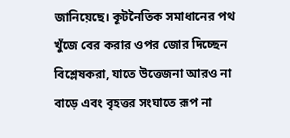জানিয়েছে। কূটনৈতিক সমাধানের পথ খুঁজে বের করার ওপর জোর দিচ্ছেন বিশ্লেষকরা, যাতে উত্তেজনা আরও না বাড়ে এবং বৃহত্তর সংঘাতে রূপ না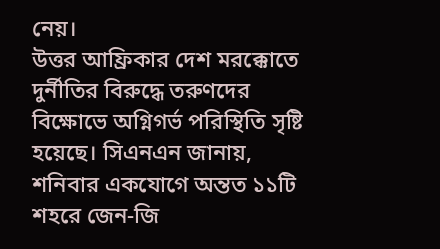নেয়।
উত্তর আফ্রিকার দেশ মরক্কোতে দুর্নীতির বিরুদ্ধে তরুণদের বিক্ষোভে অগ্নিগর্ভ পরিস্থিতি সৃষ্টি হয়েছে। সিএনএন জানায়, শনিবার একযোগে অন্তত ১১টি শহরে জেন-জি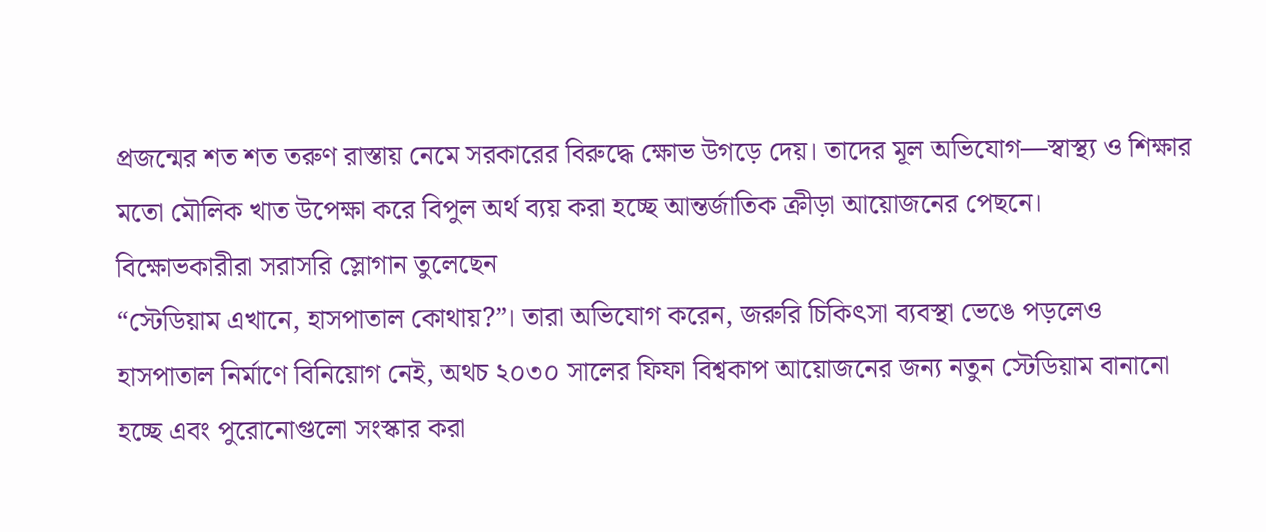প্রজন্মের শত শত তরুণ রাস্তায় নেমে সরকারের বিরুদ্ধে ক্ষোভ উগড়ে দেয়। তাদের মূল অভিযোগ—স্বাস্থ্য ও শিক্ষার মতো মৌলিক খাত উপেক্ষা করে বিপুল অর্থ ব্যয় করা হচ্ছে আন্তর্জাতিক ক্রীড়া আয়োজনের পেছনে।
বিক্ষোভকারীরা সরাসরি স্লোগান তুলেছেন
“স্টেডিয়াম এখানে, হাসপাতাল কোথায়?”। তারা অভিযোগ করেন, জরুরি চিকিৎসা ব্যবস্থা ভেঙে পড়লেও হাসপাতাল নির্মাণে বিনিয়োগ নেই, অথচ ২০৩০ সালের ফিফা বিশ্বকাপ আয়োজনের জন্য নতুন স্টেডিয়াম বানানো হচ্ছে এবং পুরোনোগুলো সংস্কার করা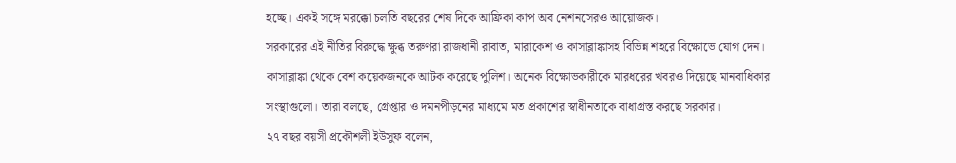হচ্ছে। একই সঙ্গে মরক্কো চলতি বছরের শেষ দিকে আফ্রিকা কাপ অব নেশনসেরও আয়োজক।
সরকারের এই নীতির বিরুদ্ধে ক্ষুব্ধ তরুণরা রাজধানী রাবাত, মারাকেশ ও কাসাব্লাঙ্কাসহ বিভিন্ন শহরে বিক্ষোভে যোগ দেন। কাসাব্লাঙ্কা থেকে বেশ কয়েকজনকে আটক করেছে পুলিশ। অনেক বিক্ষোভকারীকে মারধরের খবরও দিয়েছে মানবাধিকার সংস্থাগুলো। তারা বলছে, গ্রেপ্তার ও দমনপীড়নের মাধ্যমে মত প্রকাশের স্বাধীনতাকে বাধাগ্রস্ত করছে সরকার।
২৭ বছর বয়সী প্রকৌশলী ইউসুফ বলেন,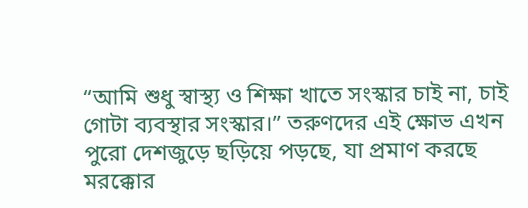“আমি শুধু স্বাস্থ্য ও শিক্ষা খাতে সংস্কার চাই না, চাই গোটা ব্যবস্থার সংস্কার।” তরুণদের এই ক্ষোভ এখন পুরো দেশজুড়ে ছড়িয়ে পড়ছে, যা প্রমাণ করছে মরক্কোর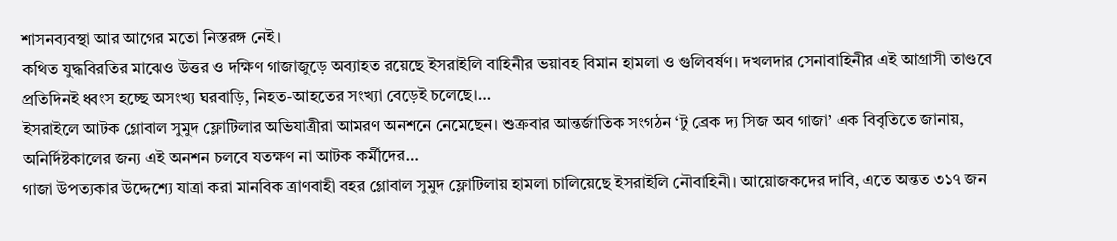শাসনব্যবস্থা আর আগের মতো নিস্তরঙ্গ নেই।
কথিত যুদ্ধবিরতির মাঝেও উত্তর ও দক্ষিণ গাজাজুড়ে অব্যাহত রয়েছে ইসরাইলি বাহিনীর ভয়াবহ বিমান হামলা ও গুলিবর্ষণ। দখলদার সেনাবাহিনীর এই আগ্রাসী তাণ্ডবে প্রতিদিনই ধ্বংস হচ্ছে অসংখ্য ঘরবাড়ি, নিহত-আহতের সংখ্যা বেড়েই চলেছে।…
ইসরাইলে আটক গ্লোবাল সুমুদ ফ্লোটিলার অভিযাত্রীরা আমরণ অনশনে নেমেছেন। শুক্রবার আন্তর্জাতিক সংগঠন ‘টু ব্রেক দ্য সিজ অব গাজা’ এক বিবৃতিতে জানায়, অনির্দিষ্টকালের জন্য এই অনশন চলবে যতক্ষণ না আটক কর্মীদের…
গাজা উপত্যকার উদ্দেশ্যে যাত্রা করা মানবিক ত্রাণবাহী বহর গ্লোবাল সুমুদ ফ্লোটিলায় হামলা চালিয়েছে ইসরাইলি নৌবাহিনী। আয়োজকদের দাবি, এতে অন্তত ৩১৭ জন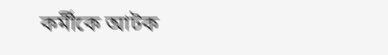কর্মীকে আটক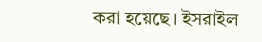করা হয়েছে। ইসরাইল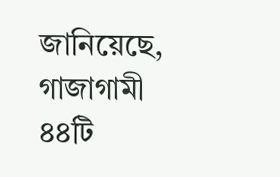জানিয়েছে, গাজাগামী ৪৪টি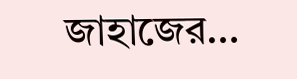জাহাজের…